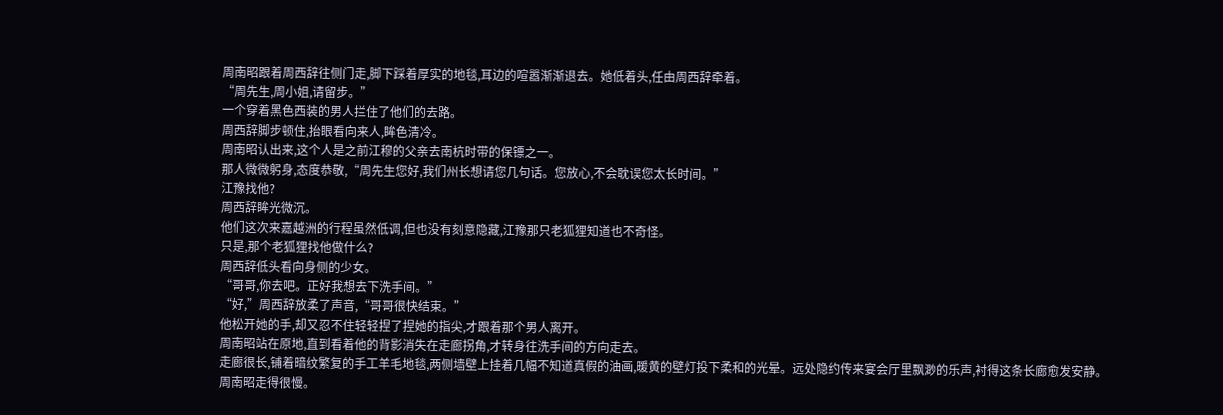周南昭跟着周西辞往侧门走,脚下踩着厚实的地毯,耳边的喧嚣渐渐退去。她低着头,任由周西辞牵着。
“周先生,周小姐,请留步。”
一个穿着黑色西装的男人拦住了他们的去路。
周西辞脚步顿住,抬眼看向来人,眸色清冷。
周南昭认出来,这个人是之前江穆的父亲去南杭时带的保镖之一。
那人微微躬身,态度恭敬,“周先生您好,我们州长想请您几句话。您放心,不会耽误您太长时间。”
江豫找他?
周西辞眸光微沉。
他们这次来嘉越洲的行程虽然低调,但也没有刻意隐藏,江豫那只老狐狸知道也不奇怪。
只是,那个老狐狸找他做什么?
周西辞低头看向身侧的少女。
“哥哥,你去吧。正好我想去下洗手间。”
“好,”周西辞放柔了声音,“哥哥很快结束。”
他松开她的手,却又忍不住轻轻捏了捏她的指尖,才跟着那个男人离开。
周南昭站在原地,直到看着他的背影消失在走廊拐角,才转身往洗手间的方向走去。
走廊很长,铺着暗纹繁复的手工羊毛地毯,两侧墙壁上挂着几幅不知道真假的油画,暖黄的壁灯投下柔和的光晕。远处隐约传来宴会厅里飘渺的乐声,衬得这条长廊愈发安静。
周南昭走得很慢。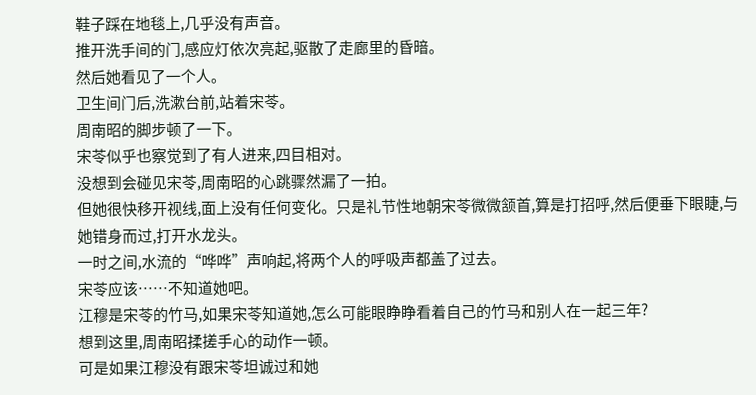鞋子踩在地毯上,几乎没有声音。
推开洗手间的门,感应灯依次亮起,驱散了走廊里的昏暗。
然后她看见了一个人。
卫生间门后,洗漱台前,站着宋苓。
周南昭的脚步顿了一下。
宋苓似乎也察觉到了有人进来,四目相对。
没想到会碰见宋苓,周南昭的心跳骤然漏了一拍。
但她很快移开视线,面上没有任何变化。只是礼节性地朝宋苓微微颔首,算是打招呼,然后便垂下眼睫,与她错身而过,打开水龙头。
一时之间,水流的“哗哗”声响起,将两个人的呼吸声都盖了过去。
宋苓应该……不知道她吧。
江穆是宋苓的竹马,如果宋苓知道她,怎么可能眼睁睁看着自己的竹马和别人在一起三年?
想到这里,周南昭揉搓手心的动作一顿。
可是如果江穆没有跟宋苓坦诚过和她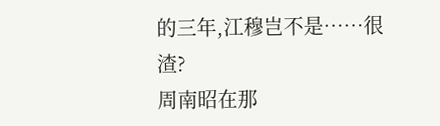的三年,江穆岂不是……很渣?
周南昭在那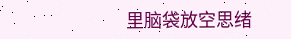里脑袋放空思绪